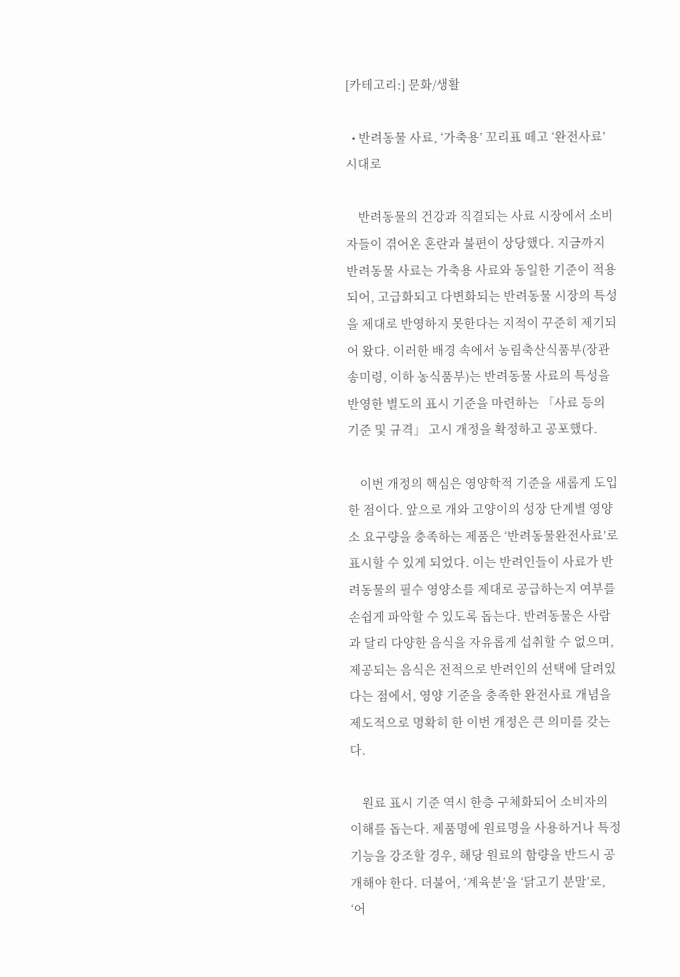[카테고리:] 문화/생활

  • 반려동물 사료, ‘가축용’ 꼬리표 떼고 ‘완전사료’ 시대로

    반려동물의 건강과 직결되는 사료 시장에서 소비자들이 겪어온 혼란과 불편이 상당했다. 지금까지 반려동물 사료는 가축용 사료와 동일한 기준이 적용되어, 고급화되고 다변화되는 반려동물 시장의 특성을 제대로 반영하지 못한다는 지적이 꾸준히 제기되어 왔다. 이러한 배경 속에서 농림축산식품부(장관 송미령, 이하 농식품부)는 반려동물 사료의 특성을 반영한 별도의 표시 기준을 마련하는 「사료 등의 기준 및 규격」 고시 개정을 확정하고 공포했다.

    이번 개정의 핵심은 영양학적 기준을 새롭게 도입한 점이다. 앞으로 개와 고양이의 성장 단계별 영양소 요구량을 충족하는 제품은 ‘반려동물완전사료’로 표시할 수 있게 되었다. 이는 반려인들이 사료가 반려동물의 필수 영양소를 제대로 공급하는지 여부를 손쉽게 파악할 수 있도록 돕는다. 반려동물은 사람과 달리 다양한 음식을 자유롭게 섭취할 수 없으며, 제공되는 음식은 전적으로 반려인의 선택에 달려있다는 점에서, 영양 기준을 충족한 완전사료 개념을 제도적으로 명확히 한 이번 개정은 큰 의미를 갖는다.

    원료 표시 기준 역시 한층 구체화되어 소비자의 이해를 돕는다. 제품명에 원료명을 사용하거나 특정 기능을 강조할 경우, 해당 원료의 함량을 반드시 공개해야 한다. 더불어, ‘계육분’을 ‘닭고기 분말’로, ‘어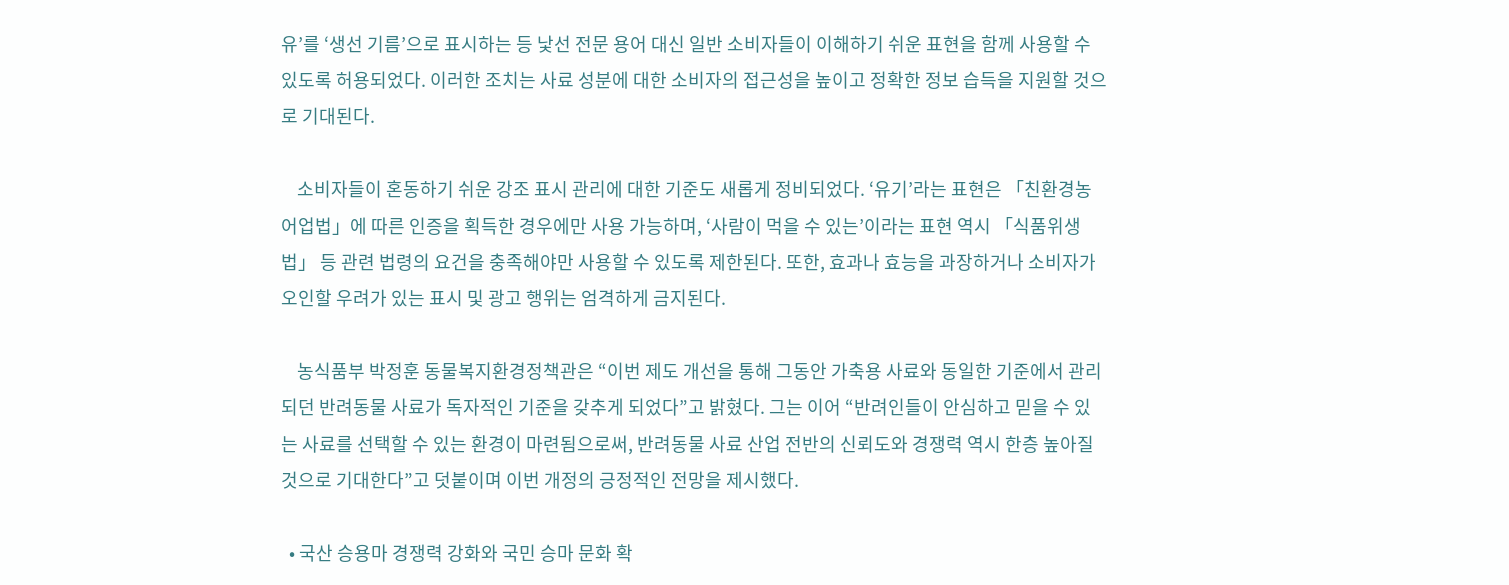유’를 ‘생선 기름’으로 표시하는 등 낯선 전문 용어 대신 일반 소비자들이 이해하기 쉬운 표현을 함께 사용할 수 있도록 허용되었다. 이러한 조치는 사료 성분에 대한 소비자의 접근성을 높이고 정확한 정보 습득을 지원할 것으로 기대된다.

    소비자들이 혼동하기 쉬운 강조 표시 관리에 대한 기준도 새롭게 정비되었다. ‘유기’라는 표현은 「친환경농어업법」에 따른 인증을 획득한 경우에만 사용 가능하며, ‘사람이 먹을 수 있는’이라는 표현 역시 「식품위생법」 등 관련 법령의 요건을 충족해야만 사용할 수 있도록 제한된다. 또한, 효과나 효능을 과장하거나 소비자가 오인할 우려가 있는 표시 및 광고 행위는 엄격하게 금지된다.

    농식품부 박정훈 동물복지환경정책관은 “이번 제도 개선을 통해 그동안 가축용 사료와 동일한 기준에서 관리되던 반려동물 사료가 독자적인 기준을 갖추게 되었다”고 밝혔다. 그는 이어 “반려인들이 안심하고 믿을 수 있는 사료를 선택할 수 있는 환경이 마련됨으로써, 반려동물 사료 산업 전반의 신뢰도와 경쟁력 역시 한층 높아질 것으로 기대한다”고 덧붙이며 이번 개정의 긍정적인 전망을 제시했다.

  • 국산 승용마 경쟁력 강화와 국민 승마 문화 확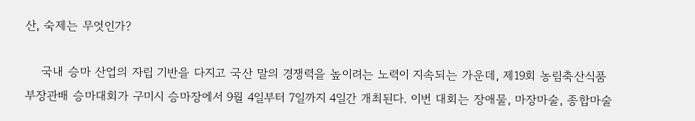산, 숙제는 무엇인가?

    국내 승마 산업의 자립 기반을 다지고 국산 말의 경쟁력을 높이려는 노력이 지속되는 가운데, 제19회 농림축산식품부장관배 승마대회가 구미시 승마장에서 9월 4일부터 7일까지 4일간 개최된다. 이번 대회는 장애물, 마장마술, 종합마술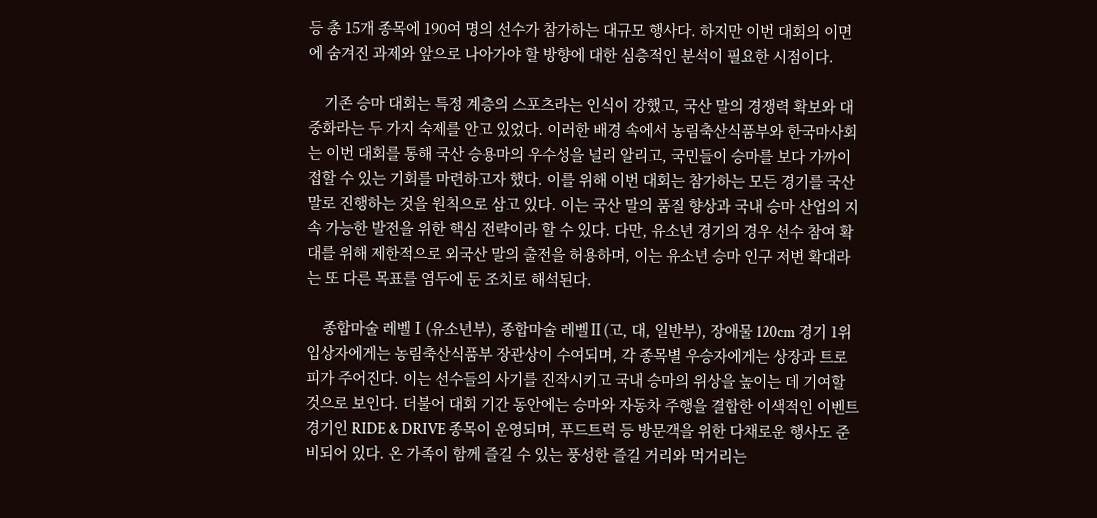등 총 15개 종목에 190여 명의 선수가 참가하는 대규모 행사다. 하지만 이번 대회의 이면에 숨겨진 과제와 앞으로 나아가야 할 방향에 대한 심층적인 분석이 필요한 시점이다.

    기존 승마 대회는 특정 계층의 스포츠라는 인식이 강했고, 국산 말의 경쟁력 확보와 대중화라는 두 가지 숙제를 안고 있었다. 이러한 배경 속에서 농림축산식품부와 한국마사회는 이번 대회를 통해 국산 승용마의 우수성을 널리 알리고, 국민들이 승마를 보다 가까이 접할 수 있는 기회를 마련하고자 했다. 이를 위해 이번 대회는 참가하는 모든 경기를 국산 말로 진행하는 것을 원칙으로 삼고 있다. 이는 국산 말의 품질 향상과 국내 승마 산업의 지속 가능한 발전을 위한 핵심 전략이라 할 수 있다. 다만, 유소년 경기의 경우 선수 참여 확대를 위해 제한적으로 외국산 말의 출전을 허용하며, 이는 유소년 승마 인구 저변 확대라는 또 다른 목표를 염두에 둔 조치로 해석된다.

    종합마술 레벨Ⅰ(유소년부), 종합마술 레벨Ⅱ(고, 대, 일반부), 장애물 120cm 경기 1위 입상자에게는 농림축산식품부 장관상이 수여되며, 각 종목별 우승자에게는 상장과 트로피가 주어진다. 이는 선수들의 사기를 진작시키고 국내 승마의 위상을 높이는 데 기여할 것으로 보인다. 더불어 대회 기간 동안에는 승마와 자동차 주행을 결합한 이색적인 이벤트 경기인 RIDE & DRIVE 종목이 운영되며, 푸드트럭 등 방문객을 위한 다채로운 행사도 준비되어 있다. 온 가족이 함께 즐길 수 있는 풍성한 즐길 거리와 먹거리는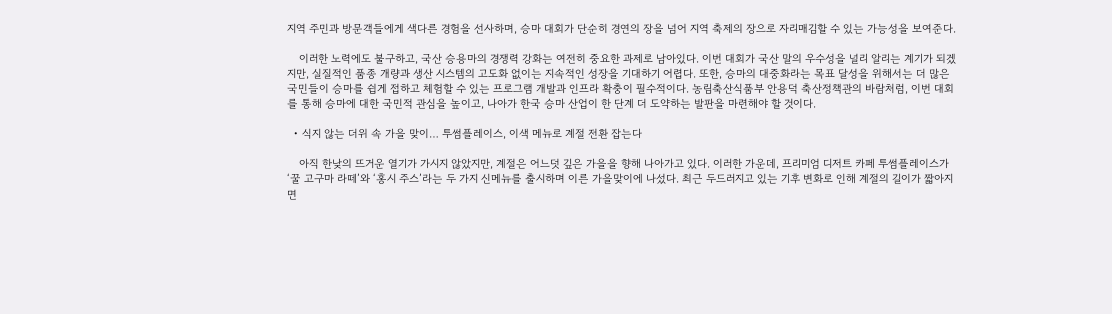지역 주민과 방문객들에게 색다른 경험을 선사하며, 승마 대회가 단순히 경연의 장을 넘어 지역 축제의 장으로 자리매김할 수 있는 가능성을 보여준다.

    이러한 노력에도 불구하고, 국산 승용마의 경쟁력 강화는 여전히 중요한 과제로 남아있다. 이번 대회가 국산 말의 우수성을 널리 알리는 계기가 되겠지만, 실질적인 품종 개량과 생산 시스템의 고도화 없이는 지속적인 성장을 기대하기 어렵다. 또한, 승마의 대중화라는 목표 달성을 위해서는 더 많은 국민들이 승마를 쉽게 접하고 체험할 수 있는 프로그램 개발과 인프라 확충이 필수적이다. 농림축산식품부 안용덕 축산정책관의 바람처럼, 이번 대회를 통해 승마에 대한 국민적 관심을 높이고, 나아가 한국 승마 산업이 한 단계 더 도약하는 발판을 마련해야 할 것이다.

  • 식지 않는 더위 속 가을 맞이… 투썸플레이스, 이색 메뉴로 계절 전환 잡는다

    아직 한낮의 뜨거운 열기가 가시지 않았지만, 계절은 어느덧 깊은 가을을 향해 나아가고 있다. 이러한 가운데, 프리미엄 디저트 카페 투썸플레이스가 ‘꿀 고구마 라떼’와 ‘홍시 주스’라는 두 가지 신메뉴를 출시하며 이른 가을맞이에 나섰다. 최근 두드러지고 있는 기후 변화로 인해 계절의 길이가 짧아지면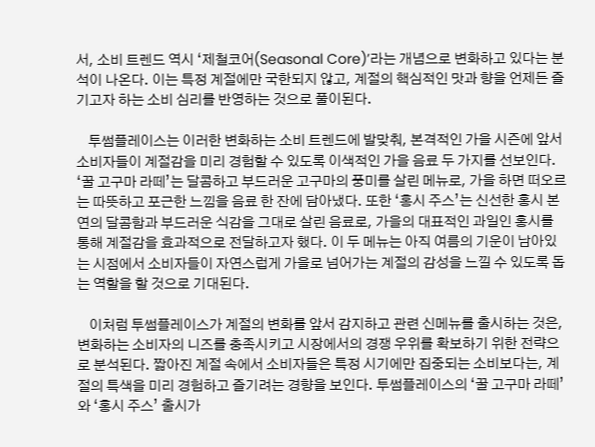서, 소비 트렌드 역시 ‘제철코어(Seasonal Core)’라는 개념으로 변화하고 있다는 분석이 나온다. 이는 특정 계절에만 국한되지 않고, 계절의 핵심적인 맛과 향을 언제든 즐기고자 하는 소비 심리를 반영하는 것으로 풀이된다.

    투썸플레이스는 이러한 변화하는 소비 트렌드에 발맞춰, 본격적인 가을 시즌에 앞서 소비자들이 계절감을 미리 경험할 수 있도록 이색적인 가을 음료 두 가지를 선보인다. ‘꿀 고구마 라떼’는 달콤하고 부드러운 고구마의 풍미를 살린 메뉴로, 가을 하면 떠오르는 따뜻하고 포근한 느낌을 음료 한 잔에 담아냈다. 또한 ‘홍시 주스’는 신선한 홍시 본연의 달콤함과 부드러운 식감을 그대로 살린 음료로, 가을의 대표적인 과일인 홍시를 통해 계절감을 효과적으로 전달하고자 했다. 이 두 메뉴는 아직 여름의 기운이 남아있는 시점에서 소비자들이 자연스럽게 가을로 넘어가는 계절의 감성을 느낄 수 있도록 돕는 역할을 할 것으로 기대된다.

    이처럼 투썸플레이스가 계절의 변화를 앞서 감지하고 관련 신메뉴를 출시하는 것은, 변화하는 소비자의 니즈를 충족시키고 시장에서의 경쟁 우위를 확보하기 위한 전략으로 분석된다. 짧아진 계절 속에서 소비자들은 특정 시기에만 집중되는 소비보다는, 계절의 특색을 미리 경험하고 즐기려는 경향을 보인다. 투썸플레이스의 ‘꿀 고구마 라떼’와 ‘홍시 주스’ 출시가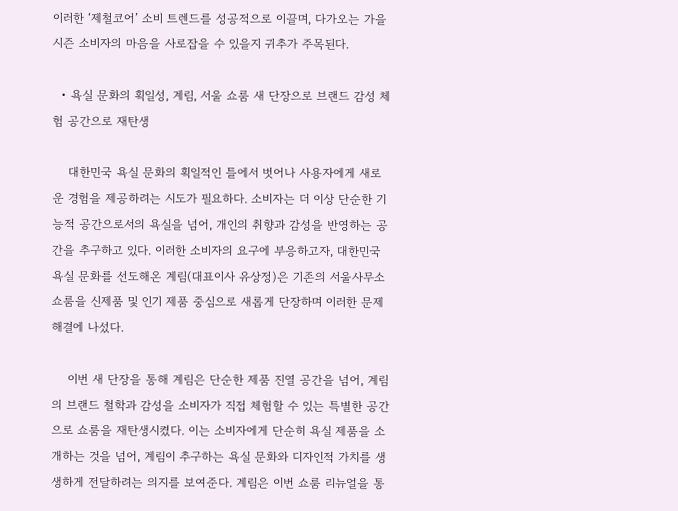이러한 ‘제철코어’ 소비 트렌드를 성공적으로 이끌며, 다가오는 가을 시즌 소비자의 마음을 사로잡을 수 있을지 귀추가 주목된다.

  • 욕실 문화의 획일성, 계림, 서울 쇼룸 새 단장으로 브랜드 감성 체험 공간으로 재탄생

    대한민국 욕실 문화의 획일적인 틀에서 벗어나 사용자에게 새로운 경험을 제공하려는 시도가 필요하다. 소비자는 더 이상 단순한 기능적 공간으로서의 욕실을 넘어, 개인의 취향과 감성을 반영하는 공간을 추구하고 있다. 이러한 소비자의 요구에 부응하고자, 대한민국 욕실 문화를 선도해온 계림(대표이사 유상정)은 기존의 서울사무소 쇼룸을 신제품 및 인기 제품 중심으로 새롭게 단장하며 이러한 문제 해결에 나섰다.

    이번 새 단장을 통해 계림은 단순한 제품 진열 공간을 넘어, 계림의 브랜드 철학과 감성을 소비자가 직접 체험할 수 있는 특별한 공간으로 쇼룸을 재탄생시켰다. 이는 소비자에게 단순히 욕실 제품을 소개하는 것을 넘어, 계림이 추구하는 욕실 문화와 디자인적 가치를 생생하게 전달하려는 의지를 보여준다. 계림은 이번 쇼룸 리뉴얼을 통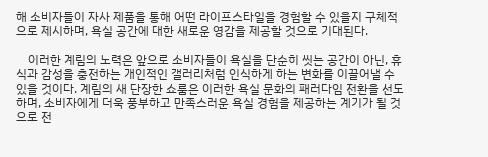해 소비자들이 자사 제품을 통해 어떤 라이프스타일을 경험할 수 있을지 구체적으로 제시하며, 욕실 공간에 대한 새로운 영감을 제공할 것으로 기대된다.

    이러한 계림의 노력은 앞으로 소비자들이 욕실을 단순히 씻는 공간이 아닌, 휴식과 감성을 충전하는 개인적인 갤러리처럼 인식하게 하는 변화를 이끌어낼 수 있을 것이다. 계림의 새 단장한 쇼룸은 이러한 욕실 문화의 패러다임 전환을 선도하며, 소비자에게 더욱 풍부하고 만족스러운 욕실 경험을 제공하는 계기가 될 것으로 전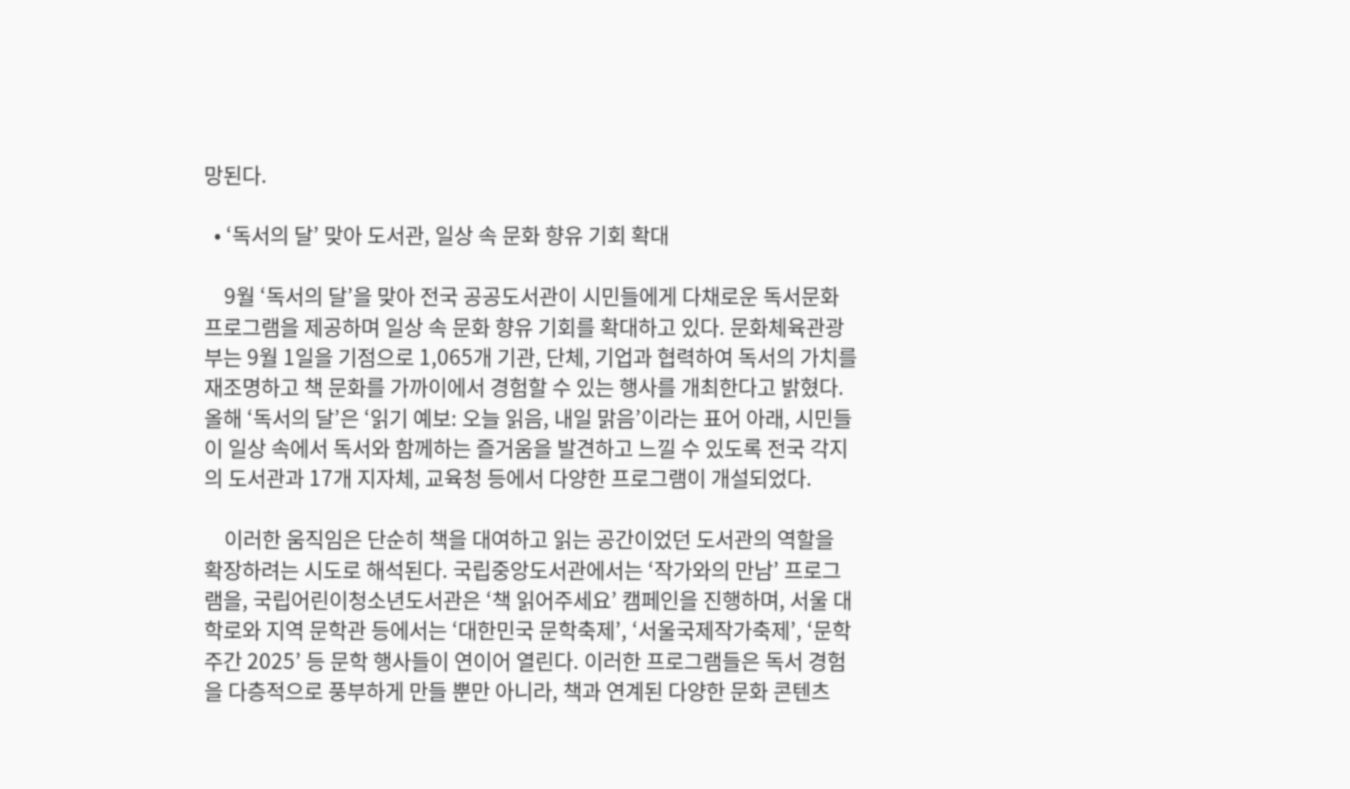망된다.

  • ‘독서의 달’ 맞아 도서관, 일상 속 문화 향유 기회 확대

    9월 ‘독서의 달’을 맞아 전국 공공도서관이 시민들에게 다채로운 독서문화 프로그램을 제공하며 일상 속 문화 향유 기회를 확대하고 있다. 문화체육관광부는 9월 1일을 기점으로 1,065개 기관, 단체, 기업과 협력하여 독서의 가치를 재조명하고 책 문화를 가까이에서 경험할 수 있는 행사를 개최한다고 밝혔다. 올해 ‘독서의 달’은 ‘읽기 예보: 오늘 읽음, 내일 맑음’이라는 표어 아래, 시민들이 일상 속에서 독서와 함께하는 즐거움을 발견하고 느낄 수 있도록 전국 각지의 도서관과 17개 지자체, 교육청 등에서 다양한 프로그램이 개설되었다.

    이러한 움직임은 단순히 책을 대여하고 읽는 공간이었던 도서관의 역할을 확장하려는 시도로 해석된다. 국립중앙도서관에서는 ‘작가와의 만남’ 프로그램을, 국립어린이청소년도서관은 ‘책 읽어주세요’ 캠페인을 진행하며, 서울 대학로와 지역 문학관 등에서는 ‘대한민국 문학축제’, ‘서울국제작가축제’, ‘문학주간 2025’ 등 문학 행사들이 연이어 열린다. 이러한 프로그램들은 독서 경험을 다층적으로 풍부하게 만들 뿐만 아니라, 책과 연계된 다양한 문화 콘텐츠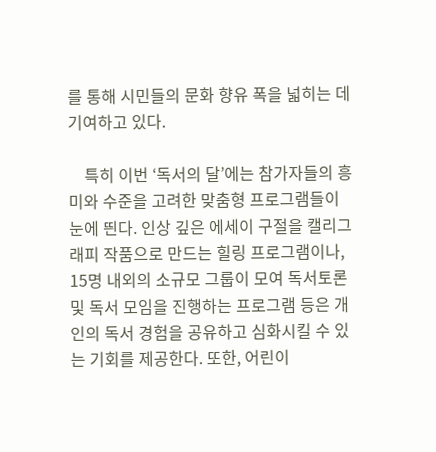를 통해 시민들의 문화 향유 폭을 넓히는 데 기여하고 있다.

    특히 이번 ‘독서의 달’에는 참가자들의 흥미와 수준을 고려한 맞춤형 프로그램들이 눈에 띈다. 인상 깊은 에세이 구절을 캘리그래피 작품으로 만드는 힐링 프로그램이나, 15명 내외의 소규모 그룹이 모여 독서토론 및 독서 모임을 진행하는 프로그램 등은 개인의 독서 경험을 공유하고 심화시킬 수 있는 기회를 제공한다. 또한, 어린이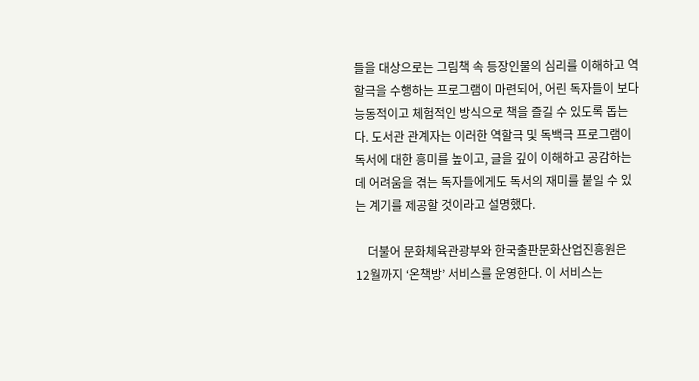들을 대상으로는 그림책 속 등장인물의 심리를 이해하고 역할극을 수행하는 프로그램이 마련되어, 어린 독자들이 보다 능동적이고 체험적인 방식으로 책을 즐길 수 있도록 돕는다. 도서관 관계자는 이러한 역할극 및 독백극 프로그램이 독서에 대한 흥미를 높이고, 글을 깊이 이해하고 공감하는 데 어려움을 겪는 독자들에게도 독서의 재미를 붙일 수 있는 계기를 제공할 것이라고 설명했다.

    더불어 문화체육관광부와 한국출판문화산업진흥원은 12월까지 ‘온책방’ 서비스를 운영한다. 이 서비스는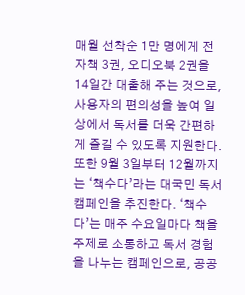매월 선착순 1만 명에게 전자책 3권, 오디오북 2권을 14일간 대출해 주는 것으로, 사용자의 편의성을 높여 일상에서 독서를 더욱 간편하게 즐길 수 있도록 지원한다. 또한 9월 3일부터 12월까지는 ‘책수다’라는 대국민 독서 캠페인을 추진한다. ‘책수다’는 매주 수요일마다 책을 주제로 소통하고 독서 경험을 나누는 캠페인으로, 공공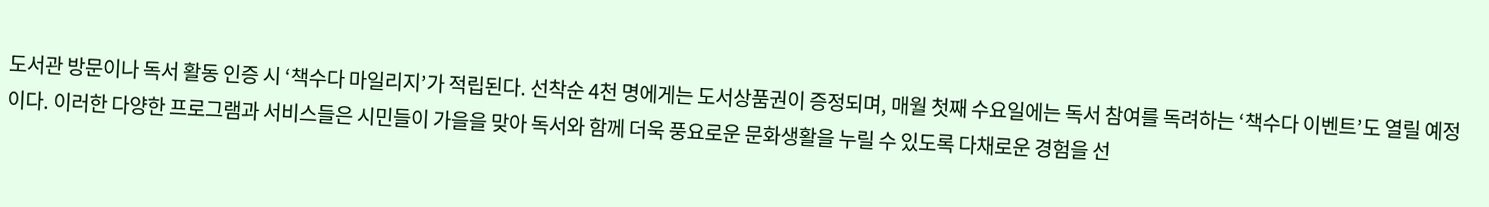도서관 방문이나 독서 활동 인증 시 ‘책수다 마일리지’가 적립된다. 선착순 4천 명에게는 도서상품권이 증정되며, 매월 첫째 수요일에는 독서 참여를 독려하는 ‘책수다 이벤트’도 열릴 예정이다. 이러한 다양한 프로그램과 서비스들은 시민들이 가을을 맞아 독서와 함께 더욱 풍요로운 문화생활을 누릴 수 있도록 다채로운 경험을 선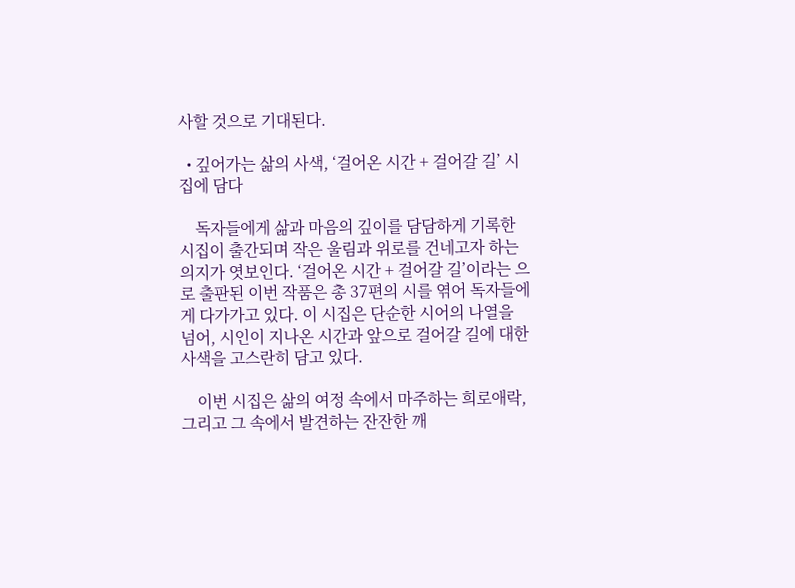사할 것으로 기대된다.

  • 깊어가는 삶의 사색, ‘걸어온 시간 + 걸어갈 길’ 시집에 담다

    독자들에게 삶과 마음의 깊이를 담담하게 기록한 시집이 출간되며 작은 울림과 위로를 건네고자 하는 의지가 엿보인다. ‘걸어온 시간 + 걸어갈 길’이라는 으로 출판된 이번 작품은 총 37편의 시를 엮어 독자들에게 다가가고 있다. 이 시집은 단순한 시어의 나열을 넘어, 시인이 지나온 시간과 앞으로 걸어갈 길에 대한 사색을 고스란히 담고 있다.

    이번 시집은 삶의 여정 속에서 마주하는 희로애락, 그리고 그 속에서 발견하는 잔잔한 깨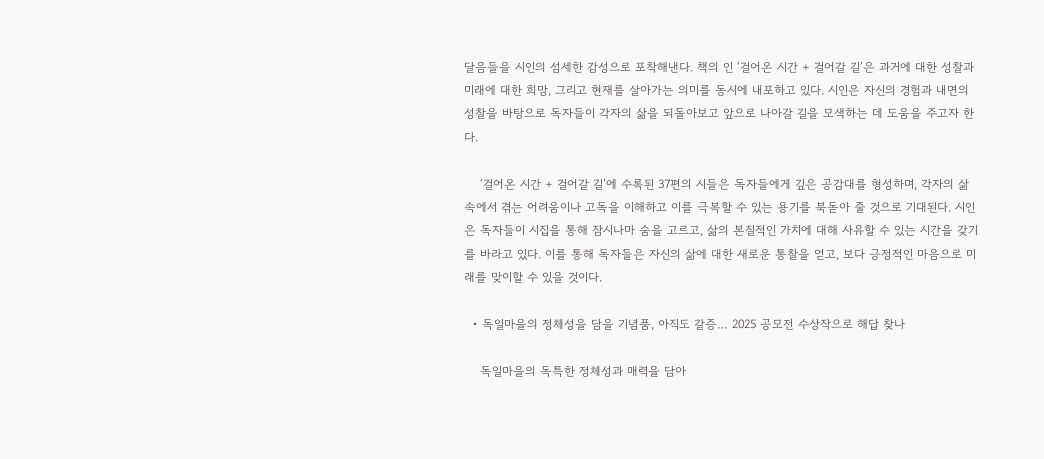달음들을 시인의 섬세한 감성으로 포착해낸다. 책의 인 ‘걸어온 시간 + 걸어갈 길’은 과거에 대한 성찰과 미래에 대한 희망, 그리고 현재를 살아가는 의미를 동시에 내포하고 있다. 시인은 자신의 경험과 내면의 성찰을 바탕으로 독자들이 각자의 삶을 되돌아보고 앞으로 나아갈 길을 모색하는 데 도움을 주고자 한다.

    ‘걸어온 시간 + 걸어갈 길’에 수록된 37편의 시들은 독자들에게 깊은 공감대를 형성하며, 각자의 삶 속에서 겪는 어려움이나 고독을 이해하고 이를 극복할 수 있는 용기를 북돋아 줄 것으로 기대된다. 시인은 독자들이 시집을 통해 잠시나마 숨을 고르고, 삶의 본질적인 가치에 대해 사유할 수 있는 시간을 갖기를 바라고 있다. 이를 통해 독자들은 자신의 삶에 대한 새로운 통찰을 얻고, 보다 긍정적인 마음으로 미래를 맞이할 수 있을 것이다.

  • 독일마을의 정체성을 담을 기념품, 아직도 갈증… 2025 공모전 수상작으로 해답 찾나

    독일마을의 독특한 정체성과 매력을 담아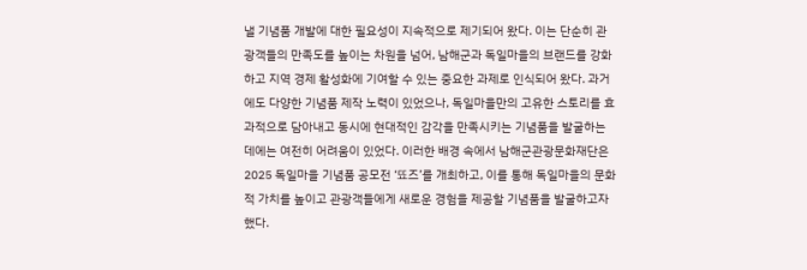낼 기념품 개발에 대한 필요성이 지속적으로 제기되어 왔다. 이는 단순히 관광객들의 만족도를 높이는 차원을 넘어, 남해군과 독일마을의 브랜드를 강화하고 지역 경제 활성화에 기여할 수 있는 중요한 과제로 인식되어 왔다. 과거에도 다양한 기념품 제작 노력이 있었으나, 독일마을만의 고유한 스토리를 효과적으로 담아내고 동시에 현대적인 감각을 만족시키는 기념품을 발굴하는 데에는 여전히 어려움이 있었다. 이러한 배경 속에서 남해군관광문화재단은 2025 독일마을 기념품 공모전 ‘뚀즈’를 개최하고, 이를 통해 독일마을의 문화적 가치를 높이고 관광객들에게 새로운 경험을 제공할 기념품을 발굴하고자 했다.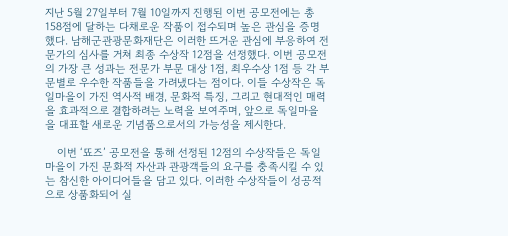지난 5월 27일부터 7월 10일까지 진행된 이번 공모전에는 총 158점에 달하는 다채로운 작품이 접수되며 높은 관심을 증명했다. 남해군관광문화재단은 이러한 뜨거운 관심에 부응하여 전문가의 심사를 거쳐 최종 수상작 12점을 선정했다. 이번 공모전의 가장 큰 성과는 전문가 부문 대상 1점, 최우수상 1점 등 각 부문별로 우수한 작품들을 가려냈다는 점이다. 이들 수상작은 독일마을이 가진 역사적 배경, 문화적 특징, 그리고 현대적인 매력을 효과적으로 결합하려는 노력을 보여주며, 앞으로 독일마을을 대표할 새로운 기념품으로서의 가능성을 제시한다.

    이번 ‘뚀즈’ 공모전을 통해 선정된 12점의 수상작들은 독일마을이 가진 문화적 자산과 관광객들의 요구를 충족시킬 수 있는 참신한 아이디어들을 담고 있다. 이러한 수상작들이 성공적으로 상품화되어 실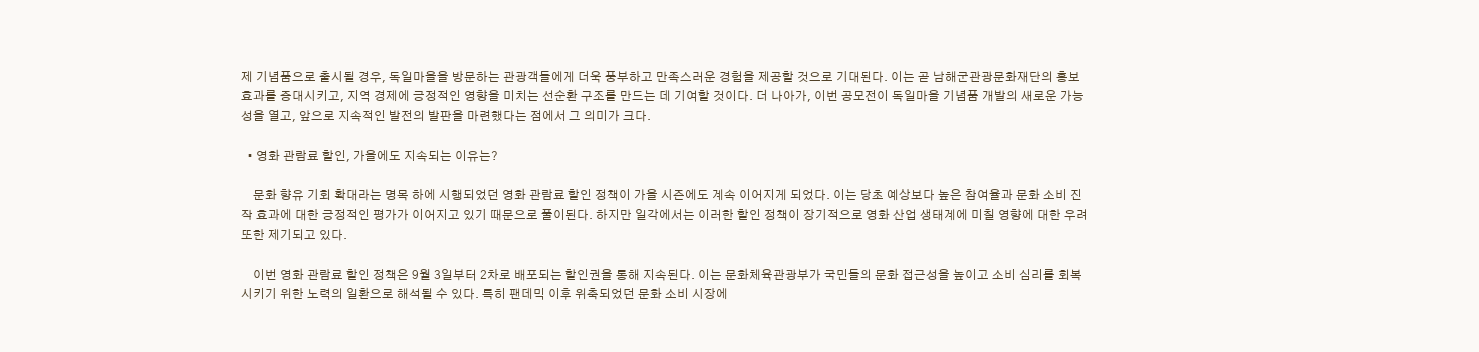제 기념품으로 출시될 경우, 독일마을을 방문하는 관광객들에게 더욱 풍부하고 만족스러운 경험을 제공할 것으로 기대된다. 이는 곧 남해군관광문화재단의 홍보 효과를 증대시키고, 지역 경제에 긍정적인 영향을 미치는 선순환 구조를 만드는 데 기여할 것이다. 더 나아가, 이번 공모전이 독일마을 기념품 개발의 새로운 가능성을 열고, 앞으로 지속적인 발전의 발판을 마련했다는 점에서 그 의미가 크다.

  • 영화 관람료 할인, 가을에도 지속되는 이유는?

    문화 향유 기회 확대라는 명목 하에 시행되었던 영화 관람료 할인 정책이 가을 시즌에도 계속 이어지게 되었다. 이는 당초 예상보다 높은 참여율과 문화 소비 진작 효과에 대한 긍정적인 평가가 이어지고 있기 때문으로 풀이된다. 하지만 일각에서는 이러한 할인 정책이 장기적으로 영화 산업 생태계에 미칠 영향에 대한 우려 또한 제기되고 있다.

    이번 영화 관람료 할인 정책은 9월 3일부터 2차로 배포되는 할인권을 통해 지속된다. 이는 문화체육관광부가 국민들의 문화 접근성을 높이고 소비 심리를 회복시키기 위한 노력의 일환으로 해석될 수 있다. 특히 팬데믹 이후 위축되었던 문화 소비 시장에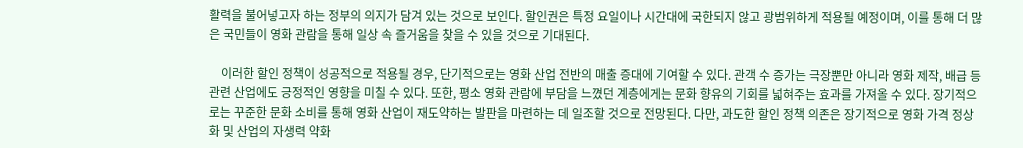활력을 불어넣고자 하는 정부의 의지가 담겨 있는 것으로 보인다. 할인권은 특정 요일이나 시간대에 국한되지 않고 광범위하게 적용될 예정이며, 이를 통해 더 많은 국민들이 영화 관람을 통해 일상 속 즐거움을 찾을 수 있을 것으로 기대된다.

    이러한 할인 정책이 성공적으로 적용될 경우, 단기적으로는 영화 산업 전반의 매출 증대에 기여할 수 있다. 관객 수 증가는 극장뿐만 아니라 영화 제작, 배급 등 관련 산업에도 긍정적인 영향을 미칠 수 있다. 또한, 평소 영화 관람에 부담을 느꼈던 계층에게는 문화 향유의 기회를 넓혀주는 효과를 가져올 수 있다. 장기적으로는 꾸준한 문화 소비를 통해 영화 산업이 재도약하는 발판을 마련하는 데 일조할 것으로 전망된다. 다만, 과도한 할인 정책 의존은 장기적으로 영화 가격 정상화 및 산업의 자생력 약화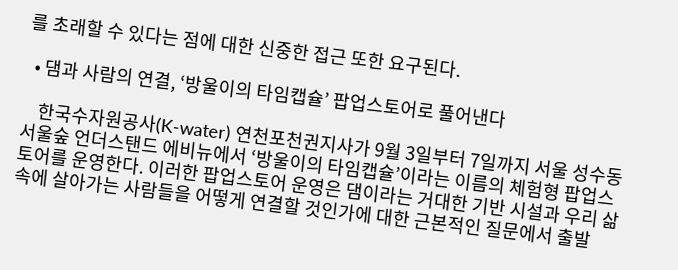를 초래할 수 있다는 점에 대한 신중한 접근 또한 요구된다.

  • 댐과 사람의 연결, ‘방울이의 타임캡슐’ 팝업스토어로 풀어낸다

    한국수자원공사(K-water) 연천포천권지사가 9월 3일부터 7일까지 서울 성수동 서울숲 언더스탠드 에비뉴에서 ‘방울이의 타임캡슐’이라는 이름의 체험형 팝업스토어를 운영한다. 이러한 팝업스토어 운영은 댐이라는 거대한 기반 시설과 우리 삶 속에 살아가는 사람들을 어떻게 연결할 것인가에 대한 근본적인 질문에서 출발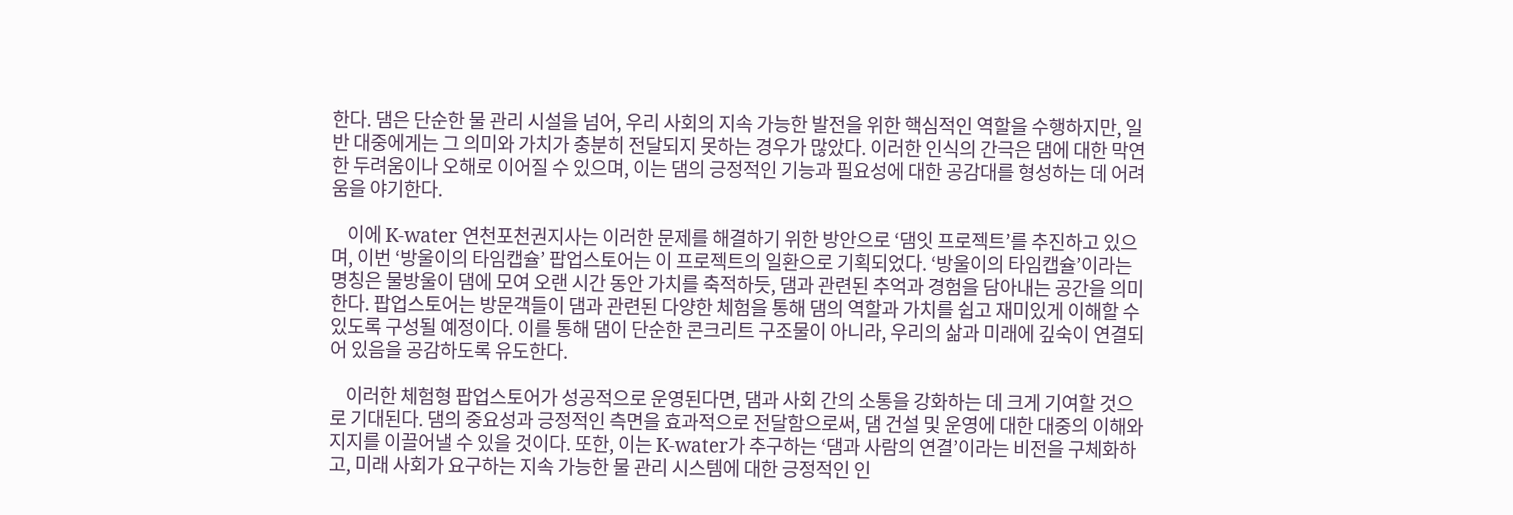한다. 댐은 단순한 물 관리 시설을 넘어, 우리 사회의 지속 가능한 발전을 위한 핵심적인 역할을 수행하지만, 일반 대중에게는 그 의미와 가치가 충분히 전달되지 못하는 경우가 많았다. 이러한 인식의 간극은 댐에 대한 막연한 두려움이나 오해로 이어질 수 있으며, 이는 댐의 긍정적인 기능과 필요성에 대한 공감대를 형성하는 데 어려움을 야기한다.

    이에 K-water 연천포천권지사는 이러한 문제를 해결하기 위한 방안으로 ‘댐잇 프로젝트’를 추진하고 있으며, 이번 ‘방울이의 타임캡슐’ 팝업스토어는 이 프로젝트의 일환으로 기획되었다. ‘방울이의 타임캡슐’이라는 명칭은 물방울이 댐에 모여 오랜 시간 동안 가치를 축적하듯, 댐과 관련된 추억과 경험을 담아내는 공간을 의미한다. 팝업스토어는 방문객들이 댐과 관련된 다양한 체험을 통해 댐의 역할과 가치를 쉽고 재미있게 이해할 수 있도록 구성될 예정이다. 이를 통해 댐이 단순한 콘크리트 구조물이 아니라, 우리의 삶과 미래에 깊숙이 연결되어 있음을 공감하도록 유도한다.

    이러한 체험형 팝업스토어가 성공적으로 운영된다면, 댐과 사회 간의 소통을 강화하는 데 크게 기여할 것으로 기대된다. 댐의 중요성과 긍정적인 측면을 효과적으로 전달함으로써, 댐 건설 및 운영에 대한 대중의 이해와 지지를 이끌어낼 수 있을 것이다. 또한, 이는 K-water가 추구하는 ‘댐과 사람의 연결’이라는 비전을 구체화하고, 미래 사회가 요구하는 지속 가능한 물 관리 시스템에 대한 긍정적인 인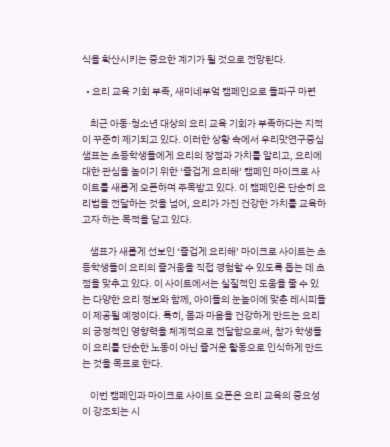식을 확산시키는 중요한 계기가 될 것으로 전망된다.

  • 요리 교육 기회 부족, 새미네부엌 캠페인으로 돌파구 마련

    최근 아동·청소년 대상의 요리 교육 기회가 부족하다는 지적이 꾸준히 제기되고 있다. 이러한 상황 속에서 우리맛연구중심 샘표는 초등학생들에게 요리의 장점과 가치를 알리고, 요리에 대한 관심을 높이기 위한 ‘즐겁게 요리해’ 캠페인 마이크로 사이트를 새롭게 오픈하며 주목받고 있다. 이 캠페인은 단순히 요리법을 전달하는 것을 넘어, 요리가 가진 건강한 가치를 교육하고자 하는 목적을 담고 있다.

    샘표가 새롭게 선보인 ‘즐겁게 요리해’ 마이크로 사이트는 초등학생들이 요리의 즐거움을 직접 경험할 수 있도록 돕는 데 초점을 맞추고 있다. 이 사이트에서는 실질적인 도움을 줄 수 있는 다양한 요리 정보와 함께, 아이들의 눈높이에 맞춘 레시피들이 제공될 예정이다. 특히, 몸과 마음을 건강하게 만드는 요리의 긍정적인 영향력을 체계적으로 전달함으로써, 참가 학생들이 요리를 단순한 노동이 아닌 즐거운 활동으로 인식하게 만드는 것을 목표로 한다.

    이번 캠페인과 마이크로 사이트 오픈은 요리 교육의 중요성이 강조되는 시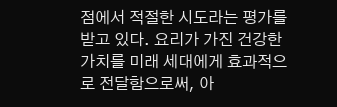점에서 적절한 시도라는 평가를 받고 있다. 요리가 가진 건강한 가치를 미래 세대에게 효과적으로 전달함으로써, 아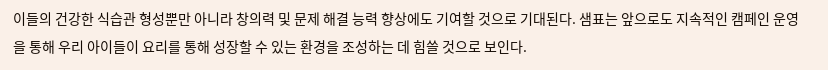이들의 건강한 식습관 형성뿐만 아니라 창의력 및 문제 해결 능력 향상에도 기여할 것으로 기대된다. 샘표는 앞으로도 지속적인 캠페인 운영을 통해 우리 아이들이 요리를 통해 성장할 수 있는 환경을 조성하는 데 힘쓸 것으로 보인다.